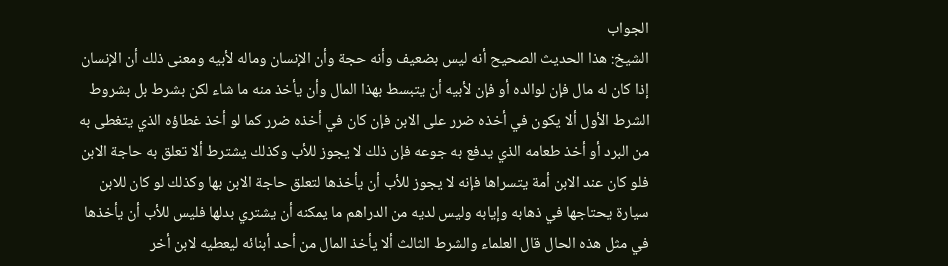الجواب
الشيخ: هذا الحديث الصحيح أنه ليس بضعيف وأنه حجة وأن الإنسان وماله لأبيه ومعنى ذلك أن الإنسان إذا كان له مال فإن لوالده أو فإن لأبيه أن يتبسط بهذا المال وأن يأخذ منه ما شاء لكن بشرط بل بشروط الشرط الأول ألا يكون في أخذه ضرر على الابن فإن كان في أخذه ضرر كما لو أخذ غطاؤه الذي يتغطى به من البرد أو أخذ طعامه الذي يدفع به جوعه فإن ذلك لا يجوز للأب وكذلك يشترط ألا تعلق به حاجة الابن فلو كان عند الابن أمة يتسراها فإنه لا يجوز للأب أن يأخذها لتعلق حاجة الابن بها وكذلك لو كان للابن سيارة يحتاجها في ذهابه وإيابه وليس لديه من الدراهم ما يمكنه أن يشتري بدلها فليس للأب أن يأخذها في مثل هذه الحال قال العلماء والشرط الثالث ألا يأخذ المال من أحد أبنائه ليعطيه لابن أخر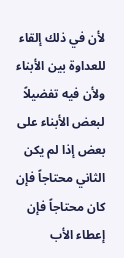لأن في ذلك إلقاء للعداوة بين الأبناء ولأن فيه تفضيلاً لبعض الأبناء على بعض إذا لم يكن الثاني محتاجاً فإن كان محتاجاً فإن إعطاء الأب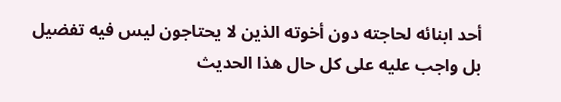أحد ابنائه لحاجته دون أخوته الذين لا يحتاجون ليس فيه تفضيل بل واجب عليه على كل حال هذا الحديث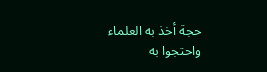حجة أخذ به العلماء واحتجوا به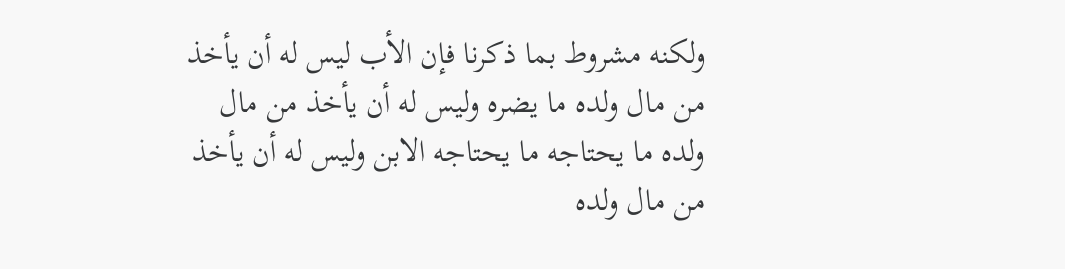ولكنه مشروط بما ذكرنا فإن الأب ليس له أن يأخذ من مال ولده ما يضره وليس له أن يأخذ من مال ولده ما يحتاجه ما يحتاجه الابن وليس له أن يأخذ من مال ولده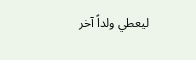ليعطي ولداً آخر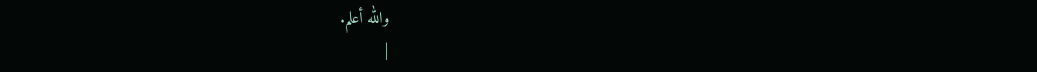والله أعلم.
|